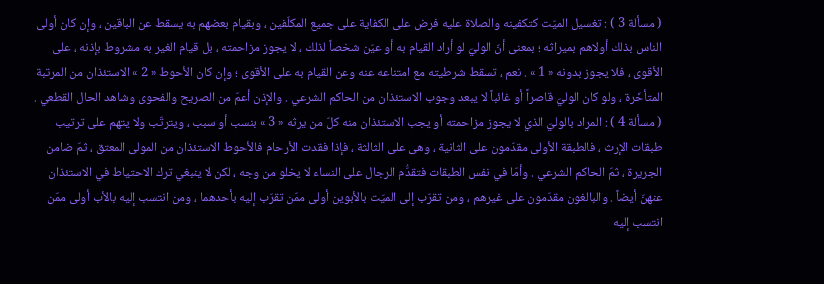( مسألة 3 ) : تغسيل الميّت كتكفينه والصلاة عليه فرض على الكفاية على جميع المكلّفين ، وبقيام بعضهم به يسقط عن الباقين ، وإن كان أولى الناس بذلك أولاهم بميراثه ؛ بمعنى أنّ الوليّ لو أراد القيام به أو عيّن شخصاً لذلك ، لا يجوز مزاحمته ، بل قيام الغير به مشروط بإذنه ، على الأقوى ، فلا يجوز بدونه « 1 » . نعم ، تسقط شرطيته مع امتناعه عنه وعن القيام به على الأقوى ؛ وإن كان الأحوط « 2 » الاستئذان من المرتبة المتأخّرة ، ولو كان الوليّ قاصراً أو غائباً لا يبعد وجوب الاستئذان من الحاكم الشرعي . والإذن أعمّ من الصريح والفحوى وشاهد الحال القطعي .
( مسألة 4 ) : المراد بالوليّ الذي لا يجوز مزاحمته أو يجب الاستئذان منه كلّ من يرثه « 3 » بنسب أو سبب ، ويترتّب ولا يتهم على ترتيب طبقات الإرث ، فالطبقة الأولى مقدّمون على الثانية ، وهى على الثالثة ، فإذا فقدت الأرحام فالأحوط الاستئذان من المولى المعتق ، ثمّ ضامن الجريرة ، ثمّ الحاكم الشرعي . وأمّا في نفس الطبقات فتقدُّم الرجال على النساء لا يخلو من وجه ، لكن لا ينبغي ترك الاحتياط في الاستئذان عنهنّ أيضاً . والبالغون مقدّمون على غيرهم ، ومن تقرّب إلى الميّت بالأبوين أولى ممّن تقرّب إليه بأحدهما ، ومن انتسب إليه بالأب أولى ممّن انتسب إليه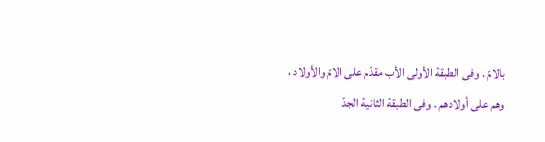بالامّ . وفى الطبقة الأولى الأب مقدّم على الامّ والأولاد ، وهم على أولادهم . وفى الطبقة الثانية الجدّ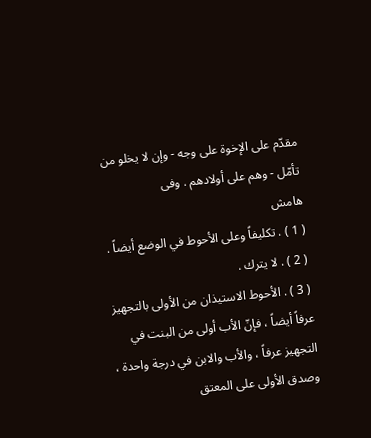مقدّم على الإخوة على وجه - وإن لا يخلو من تأمّل - وهم على أولادهم . وفى
هامش
( 1 ) . تكليفاً وعلى الأحوط في الوضع أيضاً .
( 2 ) . لا يترك .
( 3 ) . الأحوط الاستيذان من الأولى بالتجهيز عرفاً أيضاً ، فإنّ الأب أولى من البنت في التجهيز عرفاً ، والأب والابن في درجة واحدة ، وصدق الأولى على المعتق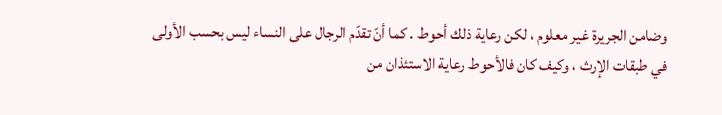وضامن الجريرة غير معلوم ، لكن رعاية ذلك أحوط . كما أنّ تقدّم الرجال على النساء ليس بحسب الأولى في طبقات الإرث ، وكيف كان فالأحوط رعاية الاستئذان من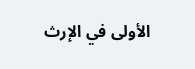الأولى في الإرث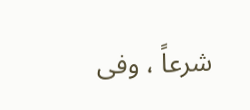شرعاً ، وفى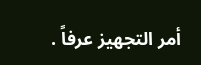أمر التجهيز عرفاً .